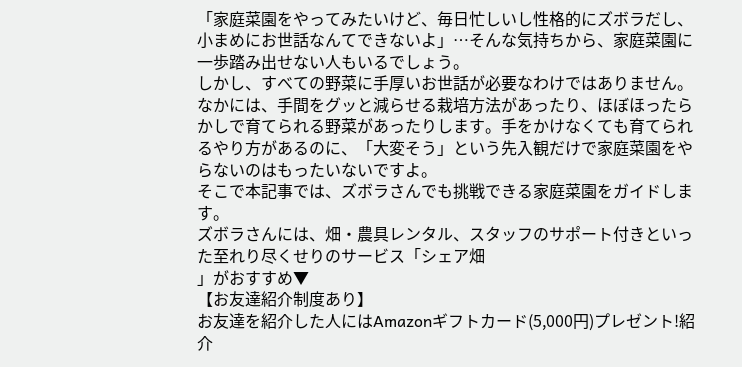「家庭菜園をやってみたいけど、毎日忙しいし性格的にズボラだし、小まめにお世話なんてできないよ」…そんな気持ちから、家庭菜園に一歩踏み出せない人もいるでしょう。
しかし、すべての野菜に手厚いお世話が必要なわけではありません。なかには、手間をグッと減らせる栽培方法があったり、ほぼほったらかしで育てられる野菜があったりします。手をかけなくても育てられるやり方があるのに、「大変そう」という先入観だけで家庭菜園をやらないのはもったいないですよ。
そこで本記事では、ズボラさんでも挑戦できる家庭菜園をガイドします。
ズボラさんには、畑・農具レンタル、スタッフのサポート付きといった至れり尽くせりのサービス「シェア畑
」がおすすめ▼
【お友達紹介制度あり】
お友達を紹介した人にはAmazonギフトカード(5,000円)プレゼント!紹介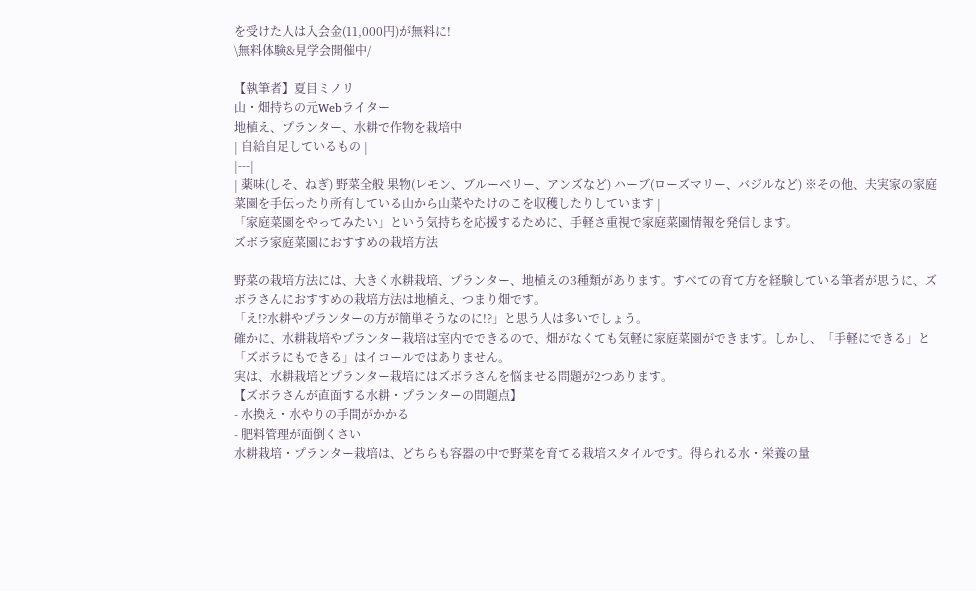を受けた人は入会金(11,000円)が無料に!
\無料体験&見学会開催中/

【執筆者】夏目ミノリ
山・畑持ちの元Webライター
地植え、プランター、水耕で作物を栽培中
| 自給自足しているもの |
|---|
| 薬味(しそ、ねぎ) 野菜全般 果物(レモン、ブルーベリー、アンズなど) ハーブ(ローズマリー、バジルなど) ※その他、夫実家の家庭菜園を手伝ったり所有している山から山菜やたけのこを収穫したりしています |
「家庭菜園をやってみたい」という気持ちを応援するために、手軽さ重視で家庭菜園情報を発信します。
ズボラ家庭菜園におすすめの栽培方法

野菜の栽培方法には、大きく水耕栽培、プランター、地植えの3種類があります。すべての育て方を経験している筆者が思うに、ズボラさんにおすすめの栽培方法は地植え、つまり畑です。
「え!?水耕やプランターの方が簡単そうなのに!?」と思う人は多いでしょう。
確かに、水耕栽培やプランター栽培は室内でできるので、畑がなくても気軽に家庭菜園ができます。しかし、「手軽にできる」と「ズボラにもできる」はイコールではありません。
実は、水耕栽培とプランター栽培にはズボラさんを悩ませる問題が2つあります。
【ズボラさんが直面する水耕・プランターの問題点】
- 水換え・水やりの手間がかかる
- 肥料管理が面倒くさい
水耕栽培・プランター栽培は、どちらも容器の中で野菜を育てる栽培スタイルです。得られる水・栄養の量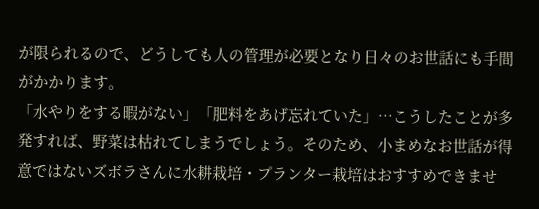が限られるので、どうしても人の管理が必要となり日々のお世話にも手間がかかります。
「水やりをする暇がない」「肥料をあげ忘れていた」…こうしたことが多発すれば、野菜は枯れてしまうでしょう。そのため、小まめなお世話が得意ではないズボラさんに水耕栽培・プランター栽培はおすすめできませ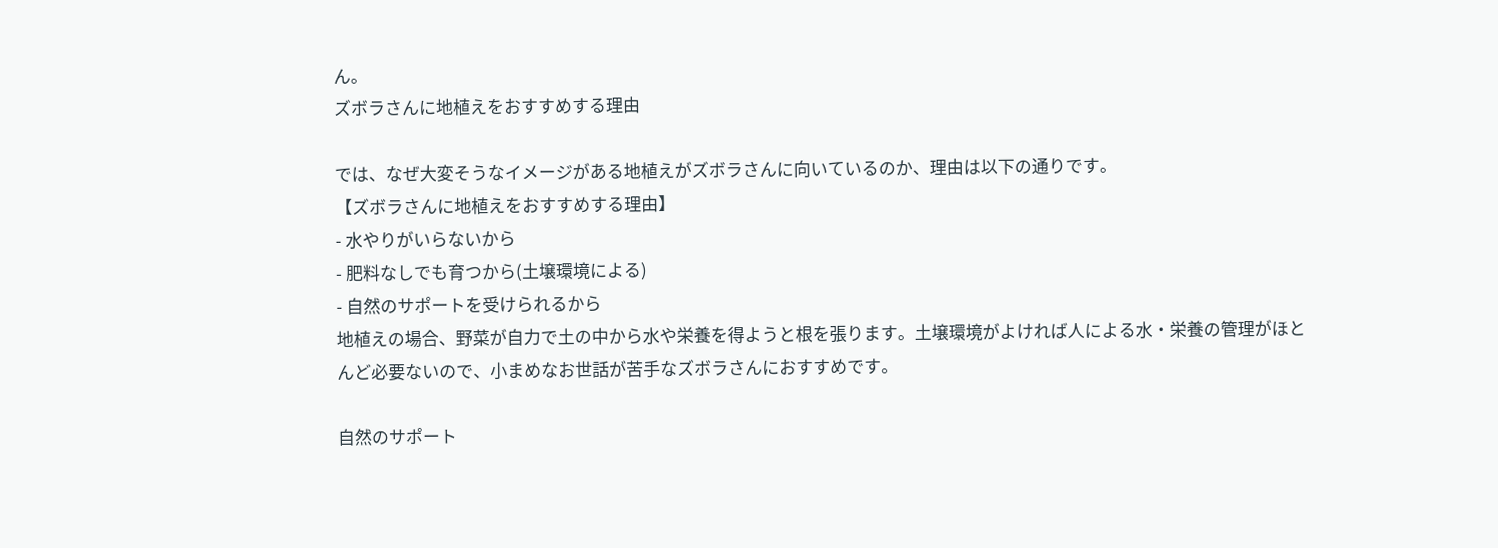ん。
ズボラさんに地植えをおすすめする理由

では、なぜ大変そうなイメージがある地植えがズボラさんに向いているのか、理由は以下の通りです。
【ズボラさんに地植えをおすすめする理由】
- 水やりがいらないから
- 肥料なしでも育つから(土壌環境による)
- 自然のサポートを受けられるから
地植えの場合、野菜が自力で土の中から水や栄養を得ようと根を張ります。土壌環境がよければ人による水・栄養の管理がほとんど必要ないので、小まめなお世話が苦手なズボラさんにおすすめです。

自然のサポート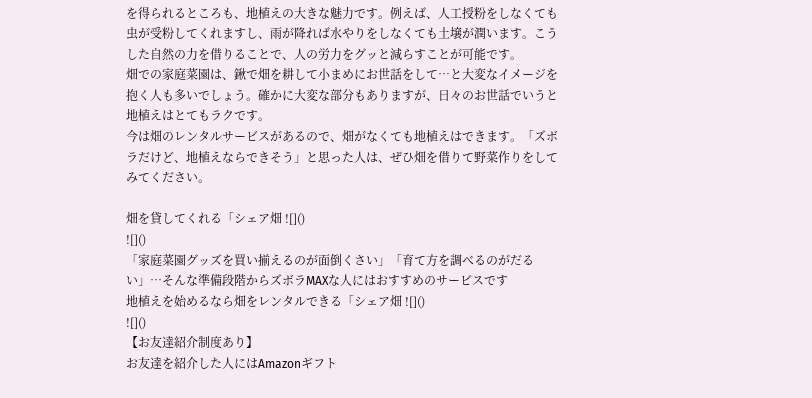を得られるところも、地植えの大きな魅力です。例えば、人工授粉をしなくても虫が受粉してくれますし、雨が降れば水やりをしなくても土壌が潤います。こうした自然の力を借りることで、人の労力をグッと減らすことが可能です。
畑での家庭菜園は、鍬で畑を耕して小まめにお世話をして…と大変なイメージを抱く人も多いでしょう。確かに大変な部分もありますが、日々のお世話でいうと地植えはとてもラクです。
今は畑のレンタルサービスがあるので、畑がなくても地植えはできます。「ズボラだけど、地植えならできそう」と思った人は、ぜひ畑を借りて野菜作りをしてみてください。

畑を貸してくれる「シェア畑 ![]()
![]()
「家庭菜園グッズを買い揃えるのが面倒くさい」「育て方を調べるのがだるい」…そんな準備段階からズボラMAXな人にはおすすめのサービスです
地植えを始めるなら畑をレンタルできる「シェア畑 ![]()
![]()
【お友達紹介制度あり】
お友達を紹介した人にはAmazonギフト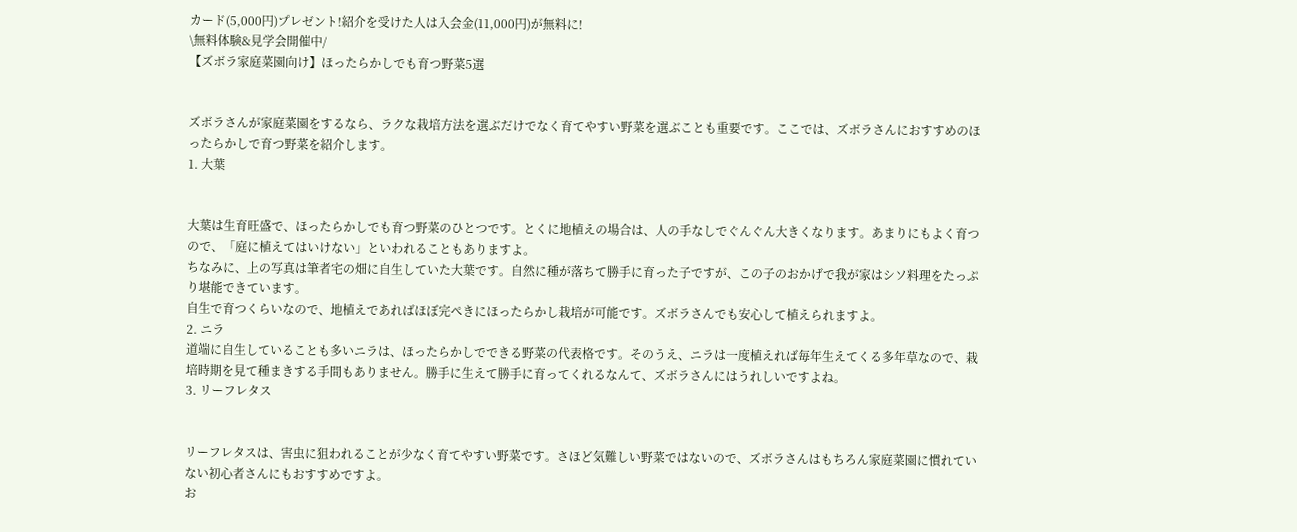カード(5,000円)プレゼント!紹介を受けた人は入会金(11,000円)が無料に!
\無料体験&見学会開催中/
【ズボラ家庭菜園向け】ほったらかしでも育つ野菜5選


ズボラさんが家庭菜園をするなら、ラクな栽培方法を選ぶだけでなく育てやすい野菜を選ぶことも重要です。ここでは、ズボラさんにおすすめのほったらかしで育つ野菜を紹介します。
1. 大葉


大葉は生育旺盛で、ほったらかしでも育つ野菜のひとつです。とくに地植えの場合は、人の手なしでぐんぐん大きくなります。あまりにもよく育つので、「庭に植えてはいけない」といわれることもありますよ。
ちなみに、上の写真は筆者宅の畑に自生していた大葉です。自然に種が落ちて勝手に育った子ですが、この子のおかげで我が家はシソ料理をたっぷり堪能できています。
自生で育つくらいなので、地植えであればほぼ完ぺきにほったらかし栽培が可能です。ズボラさんでも安心して植えられますよ。
2. ニラ
道端に自生していることも多いニラは、ほったらかしでできる野菜の代表格です。そのうえ、ニラは一度植えれば毎年生えてくる多年草なので、栽培時期を見て種まきする手間もありません。勝手に生えて勝手に育ってくれるなんて、ズボラさんにはうれしいですよね。
3. リーフレタス


リーフレタスは、害虫に狙われることが少なく育てやすい野菜です。さほど気難しい野菜ではないので、ズボラさんはもちろん家庭菜園に慣れていない初心者さんにもおすすめですよ。
お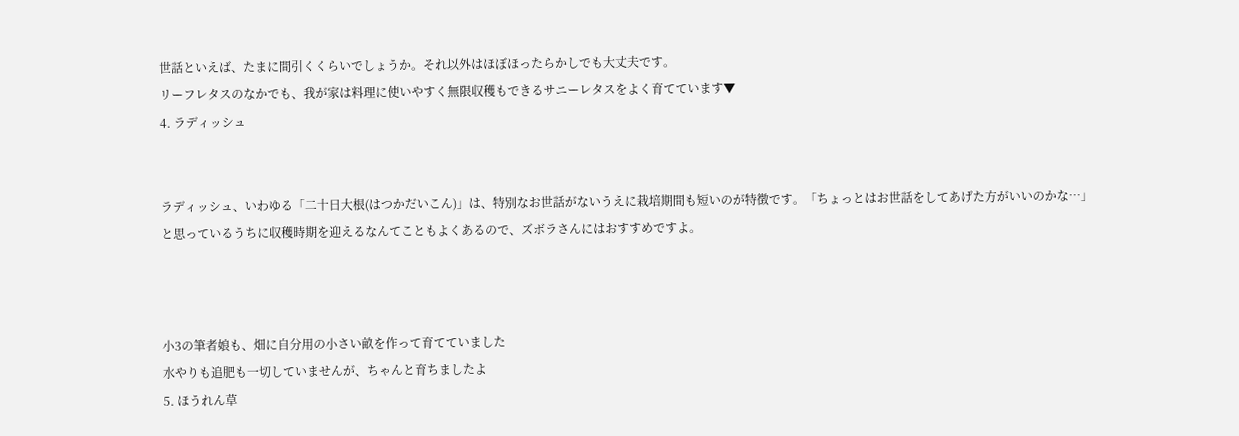世話といえば、たまに間引くくらいでしょうか。それ以外はほぼほったらかしでも大丈夫です。
リーフレタスのなかでも、我が家は料理に使いやすく無限収穫もできるサニーレタスをよく育てています▼
4. ラディッシュ


ラディッシュ、いわゆる「二十日大根(はつかだいこん)」は、特別なお世話がないうえに栽培期間も短いのが特徴です。「ちょっとはお世話をしてあげた方がいいのかな…」と思っているうちに収穫時期を迎えるなんてこともよくあるので、ズボラさんにはおすすめですよ。



小3の筆者娘も、畑に自分用の小さい畝を作って育てていました
水やりも追肥も一切していませんが、ちゃんと育ちましたよ
5. ほうれん草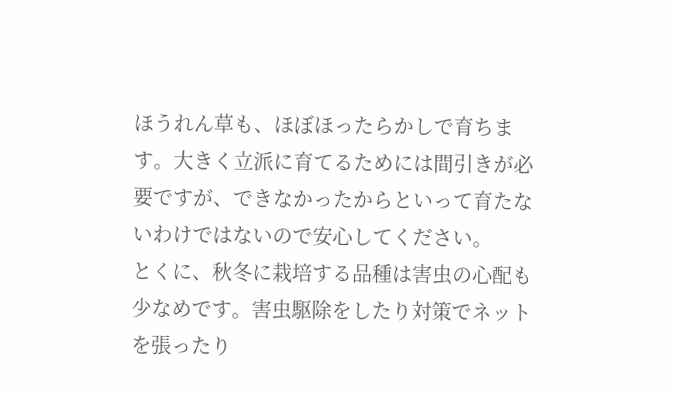ほうれん草も、ほぼほったらかしで育ちます。大きく立派に育てるためには間引きが必要ですが、できなかったからといって育たないわけではないので安心してください。
とくに、秋冬に栽培する品種は害虫の心配も少なめです。害虫駆除をしたり対策でネットを張ったり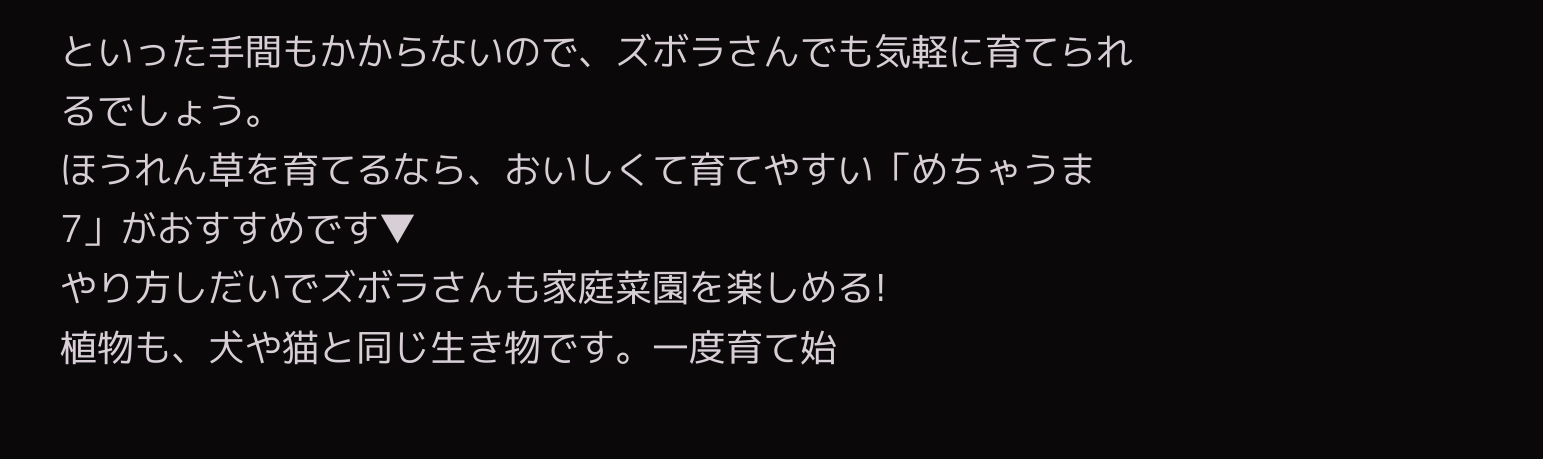といった手間もかからないので、ズボラさんでも気軽に育てられるでしょう。
ほうれん草を育てるなら、おいしくて育てやすい「めちゃうま7」がおすすめです▼
やり方しだいでズボラさんも家庭菜園を楽しめる!
植物も、犬や猫と同じ生き物です。一度育て始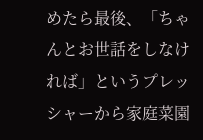めたら最後、「ちゃんとお世話をしなければ」というプレッシャーから家庭菜園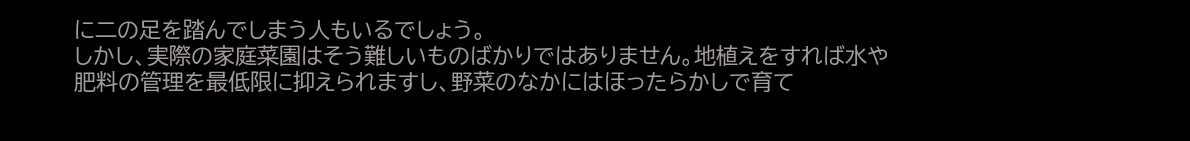に二の足を踏んでしまう人もいるでしょう。
しかし、実際の家庭菜園はそう難しいものばかりではありません。地植えをすれば水や肥料の管理を最低限に抑えられますし、野菜のなかにはほったらかしで育て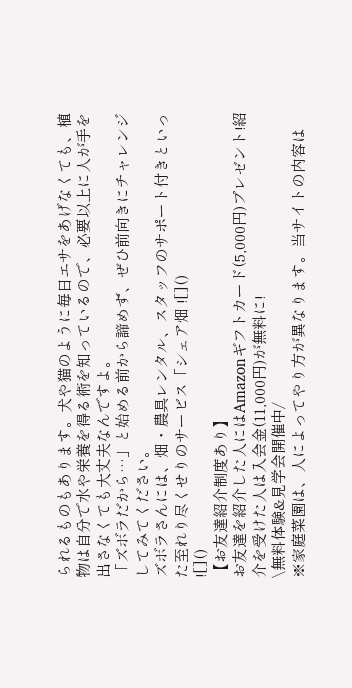られるものもあります。犬や猫のように毎日エサをあげなくても、植物は自分で水や栄養を得る術を知っているので、必要以上に人が手を出さなくても大丈夫なんですよ。
「ズボラだから…」と始める前から諦めず、ぜひ前向きにチャレンジしてみてください。
ズボラさんには、畑・農具レンタル、スタッフのサポート付きといった至れり尽くせりのサービス「シェア畑 ![]()
![]()
【お友達紹介制度あり】
お友達を紹介した人にはAmazonギフトカード(5,000円)プレゼント!紹介を受けた人は入会金(11,000円)が無料に!
\無料体験&見学会開催中/
※家庭菜園は、人によってやり方が異なります。当サイトの内容は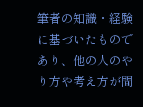筆者の知識・経験に基づいたものであり、他の人のやり方や考え方が間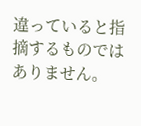違っていると指摘するものではありません。